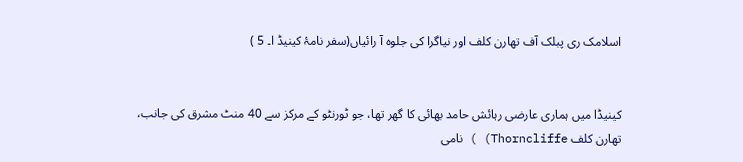اسلامک ری پبلک آف تھارن کلف اور نیاگرا کی جلوہ آ رائیاں(سفر نامۂ کینیڈ ا۔ 5 )


کینیڈا میں ہماری عارضی رہائش حامد بھائی کا گھر تھا، جو ٹورنٹو کے مرکز سے 40 منٹ مشرق کی جانب، تھارن کلف Thorncliffe) ) نامی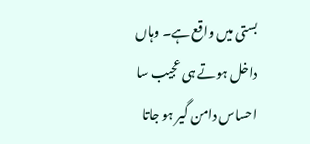بستی میں واقع ہے۔ وہاں داخل ہوتے ہی عجیب سا احساس دامن گیر ہو جاتا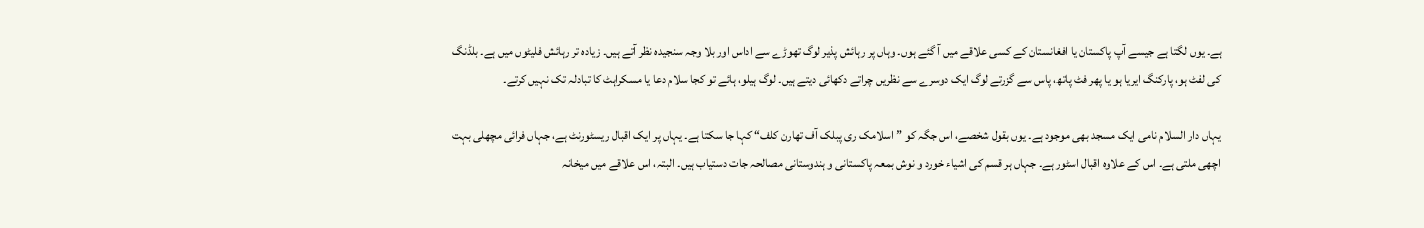ہے۔ یوں لگتا ہے جیسے آپ پاکستان یا افغانستان کے کسی علاقے میں آ گئے ہوں۔ وہاں پر رہائش پذیر لوگ تھوڑے سے اداس اور بلا وجہ سنجیدہ نظر آتے ہیں۔ زیادہ تر رہائش فلیٹوں میں ہے۔ بلڈنگ کی لفٹ ہو، پارکنگ ایریا ہو یا پھر فٹ پاتھ، پاس سے گزرتے لوگ ایک دوسرے سے نظریں چراتے دکھائی دیتے ہیں۔ لوگ ہیلو، ہائے تو کجا سلام دعا یا مسکراہٹ کا تبادلہ تک نہیں کرتے۔

یہاں دار السلام نامی ایک مسجد بھی موجود ہے۔ یوں بقول شخصے، اس جگہ کو ”اسلامک ری پبلک آف تھارن کلف“ کہا جا سکتا ہے۔ یہاں پر ایک اقبال ریسٹورنٹ ہے، جہاں فرائی مچھلی بہت اچھی ملتی ہے۔ اس کے علاوہ اقبال اسٹور ہے۔ جہاں ہر قسم کی اشیاء خورد و نوش بمعہ پاکستانی و ہندوستانی مصالحہ جات دستیاب ہیں۔ البتہ، اس علاقے میں میخانہ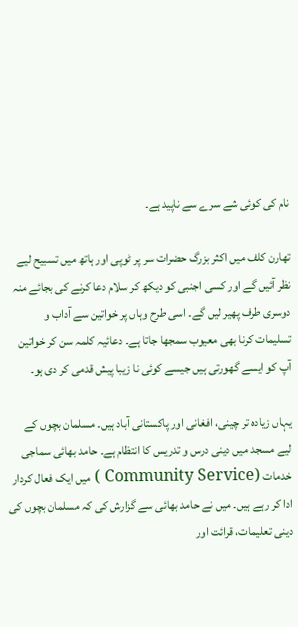نام کی کوئی شے سرے سے ناپید ہے۔

تھارن کلف میں اکثر بزرگ حضرات سر پر ٹوپی اور ہاتھ میں تسبیح لیے نظر آئیں گے اور کسی اجنبی کو دیکھ کر سلام دعا کرنے کی بجائے منہ دوسری طرف پھیر لیں گے۔ اسی طرح وہاں پر خواتین سے آداب و تسلیمات کرنا بھی معیوب سمجھا جاتا ہے۔ دعائیہ کلمہ سن کر خواتین آپ کو ایسے گھورتی ہیں جیسے کوئی نا زیبا پیش قدمی کر دی ہو۔

یہاں زیادہ تر چینی، افغانی اور پاکستانی آباد ہیں۔ مسلمان بچوں کے لیے مسجد میں دینی درس و تدریس کا انتظام ہے۔ حامد بھائی سماجی خدمات (Community Service ) میں ایک فعال کردار ادا کر رہے ہیں۔ میں نے حامد بھائی سے گزارش کی کہ مسلمان بچوں کی دینی تعلیمات، قرائت اور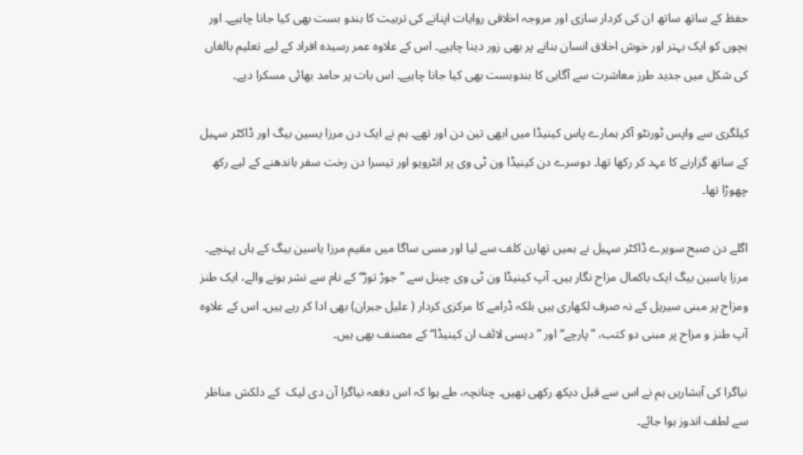حفظ کے ساتھ ساتھ ان کی کردار سازی اور مروجہ اخلاقی روایات اپنانے کی تربیت کا بندو بست بھی کیا جانا چاہیے۔ اور بچوں کو ایک بہتر اور خوش اخلاق انسان بنانے پر بھی زور دینا چاہیے۔ اس کے علاوہ عمر رسیدہ افراد کے لیے تعلیم بالغاں کی شکل میں جدید طرز معاشرت سے آگاہی کا بندوبست بھی کیا جانا چاہیے۔ اس بات پر حامد بھائی مسکرا دیے۔

کیلگری سے واپس ٹورنٹو آکر ہمارے پاس کینیڈا میں ابھی تین دن اور تھے۔ ہم نے ایک دن مرزا یسین بیگ اور ڈاکٹر سہیل کے ساتھ گزارنے کا عہد کر رکھا تھا۔ دوسرے دن کینیڈا ون ٹی وی پر انٹرویو اور تیسرا دن رخت سفر باندھنے کے لیے رکھ چھوڑا تھا۔

اگلے دن صبح سویرے ڈاکٹر سہیل نے ہمیں تھارن کلف سے لیا اور مسی ساگا میں مقیم مرزا یاسین بیگ کے ہاں پہنچے۔ مرزا یاسین بیگ ایک باکمال مزاح نگار ہیں۔ آپ کینیڈا ون ٹی وی چینل سے ”جوڑ توڑ“ کے نام سے نشر ہونے والے، ایک طنز ومزاح پر مبنی سیریل کے نہ صرف لکھاری ہیں بلکہ ڈرامے کا مرکزی کردار ( علیل جبران) بھی ادا کر رہے ہیں۔ اس کے علاوہ آپ طنز و مزاح پر مبنی دو کتب، ”پارچے“ اور ”دیسی لائف ان کینیڈا“ کے مصنف بھی ہیں۔

نیاگرا کی آبشاریں ہم نے اس سے قبل دیکھ رکھی تھیں۔ چنانچہ، طے ہوا کہ اس دفعہ نیاگرا آن دی لیک  کے دلکش مناظر سے لطف اندوز ہوا جائے۔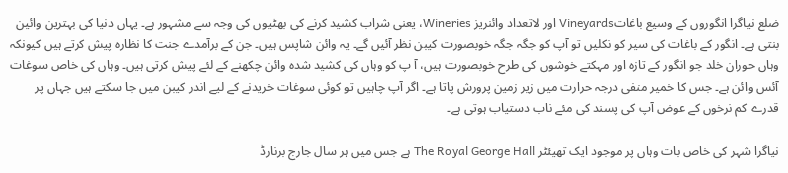ضلع نیاگرا انگوروں کے وسیع باغاتVineyards اور لاتعداد وائنریز Wineries، یعنی شراب کشید کرنے کی بھٹیوں کی وجہ سے مشہور ہے۔ یہاں دنیا کی بہترین وائین بنتی ہے۔ انگور کے باغات کی سیر کو نکلیں تو آپ کو جگہ جگہ خوبصورت کیبن نظر آئیں گے۔ یہ وائن شاپس ہیں۔ جن کے برآمدے جنت کا نظارہ پیش کرتے ہیں کیونکہ وہاں حوران خلد جو انگور کے تازہ اور مہکتے خوشوں کی طرح خوبصورت ہیں، آ پ کو وہاں کی کشید شدہ وائن چکھنے کے لئے پیش کرتی ہیں۔ وہاں کی خاص سوغات آئس وائن ہے۔ جس کا خمیر منفی درجہ حرارت میں زیر زمین پرورش پاتا ہے۔ اگر آپ چاہیں تو کوئی سوغات خریدنے کے لیے اندر کیبن میں جا سکتے ہیں جہاں پر قدرے کم نرخوں کے عوض آپ کی پسند کی مئے ناب دستیاب ہوتی ہے۔

نیاگرا شہر کی خاص بات وہاں پر موجود ایک تھیئٹر The Royal George Hall ہے جس میں ہر سال جارج برنارڈ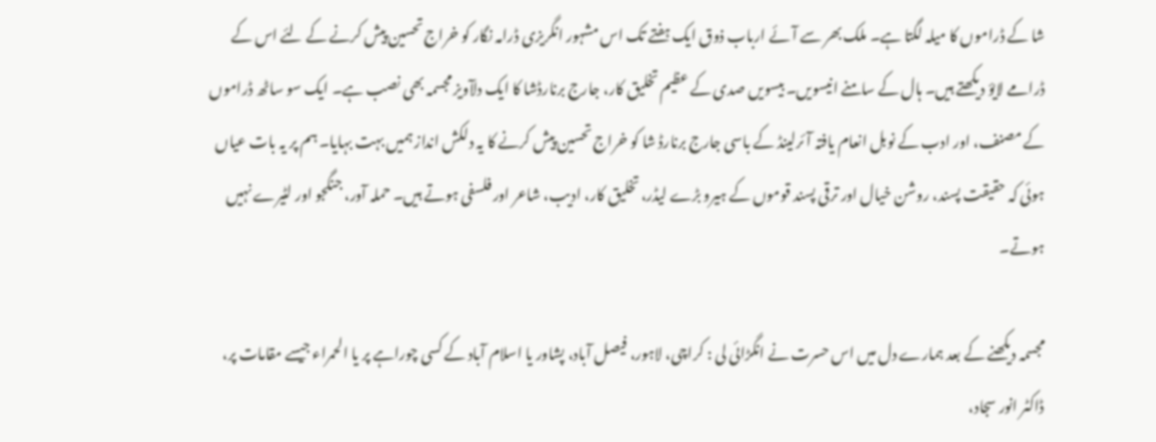شا کے ڈراموں کا میلہ لگتا ہے۔ ملک بھر سے آئے ارباب ذوق ایک ہفتے تک اس مشہور انگریزی ڈرامہ نگار کو خراج تحسین پیش کرنے کے لئے اس کے ڈرامے لایؤ دیکھتے ہیں۔ ہال کے سامنے انیسویں۔ بیسویں صدی کے عظیم تخلیق کار، جارج برنارڈشا کا ایک دلآویز مجسمہ بھی نصب ہے۔ ایک سو ساٹھ ڈراموں کے مصنف، اور ادب کے نوبل انعام یافتہ آئرلینڈ کے باسی جارج برنارڈ شا کو خراج تحسین پیش کرنے کا یہ دلکش انداز ہمیں بہت بہایا۔ ہم پر یہ بات عیاں ہوئی کہ حقیقت پسند، روشن خیال اور ترقی پسند قوموں کے ہیرو بڑے لیڈر، تخلیق کار، ادیب، شاعر اور فلسفی ہوتے ہیں۔ حملہ آور، جنگجو اور لٹیرے نہیں ہوتے۔

مجسمہ دیکھنے کے بعد ہمارے دل میں اس حسرت نے انگڑائی لی : کراچی، لاہور، فیصل آباد، پشاور یا اسلام آباد کے کسی چوراہے پر یا الحمراء جیسے مقامات پر، ڈاکٹر انور سجاد،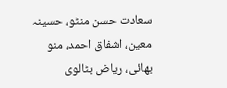سعادت حسن منٹو، حسینہ معین، اشفاق احمد، منو بھائی، ریاض بٹالوی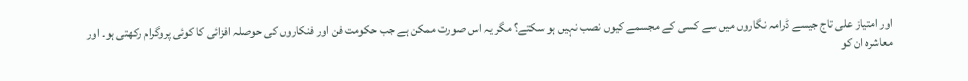اور امتیاز علی تاج جیسے ڈرامہ نگاروں میں سے کسی کے مجسمے کیوں نصب نہیں ہو سکتے؟ مگر یہ اس صورت ممکن ہے جب حکومت فن اور فنکاروں کی حوصلہ افزائی کا کوئی پروگرام رکھتی ہو۔ اور معاشرہ ان کو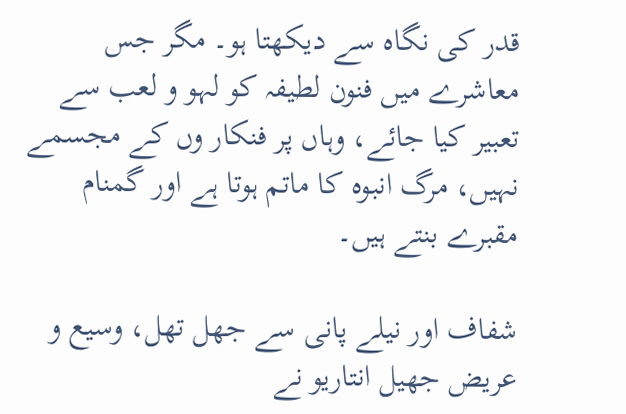قدر کی نگاہ سے دیکھتا ہو۔ مگر جس معاشرے میں فنون لطیفہ کو لہو و لعب سے تعبیر کیا جائے، وہاں پر فنکار وں کے مجسمے نہیں، مرگ انبوہ کا ماتم ہوتا ہے اور گمنام مقبرے بنتے ہیں۔

شفاف اور نیلے پانی سے جھل تھل، وسیع و عریض جھیل انتاریو نے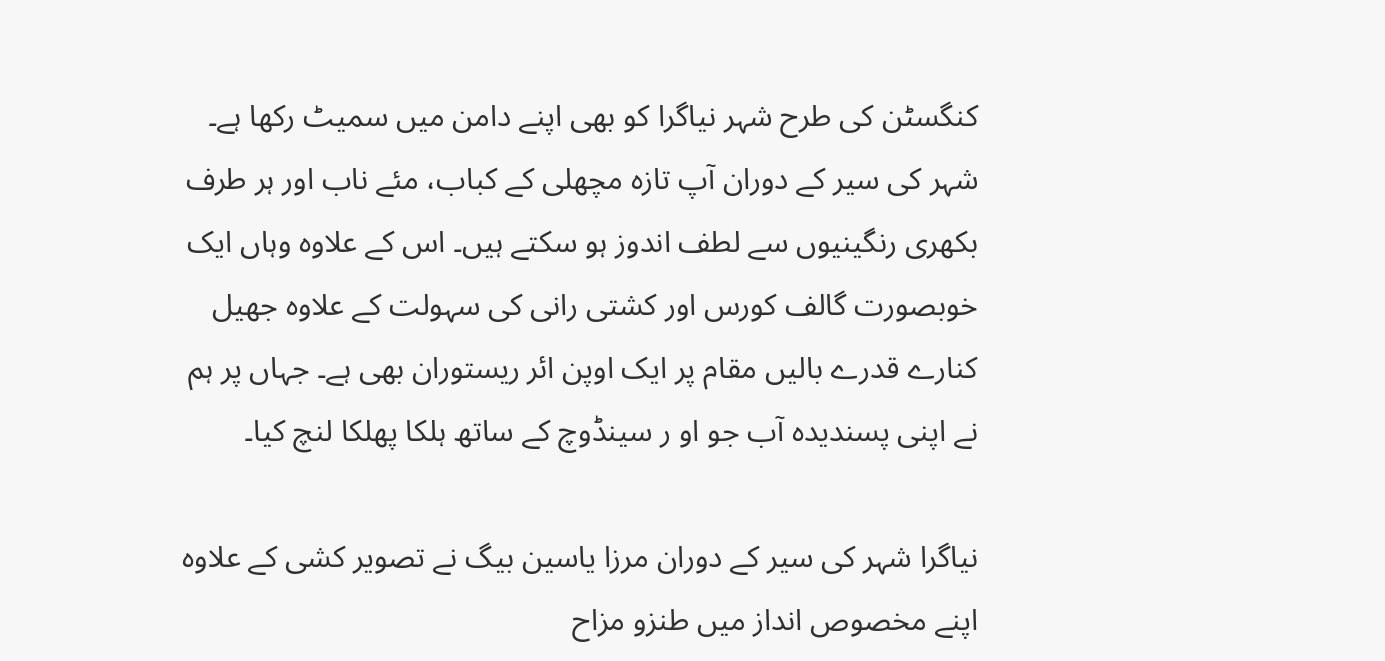کنگسٹن کی طرح شہر نیاگرا کو بھی اپنے دامن میں سمیٹ رکھا ہے۔ شہر کی سیر کے دوران آپ تازہ مچھلی کے کباب، مئے ناب اور ہر طرف بکھری رنگینیوں سے لطف اندوز ہو سکتے ہیں۔ اس کے علاوہ وہاں ایک خوبصورت گالف کورس اور کشتی رانی کی سہولت کے علاوہ جھیل کنارے قدرے بالیں مقام پر ایک اوپن ائر ریستوران بھی ہے۔ جہاں پر ہم نے اپنی پسندیدہ آب جو او ر سینڈوچ کے ساتھ ہلکا پھلکا لنچ کیا۔

نیاگرا شہر کی سیر کے دوران مرزا یاسین بیگ نے تصویر کشی کے علاوہ اپنے مخصوص انداز میں طنزو مزاح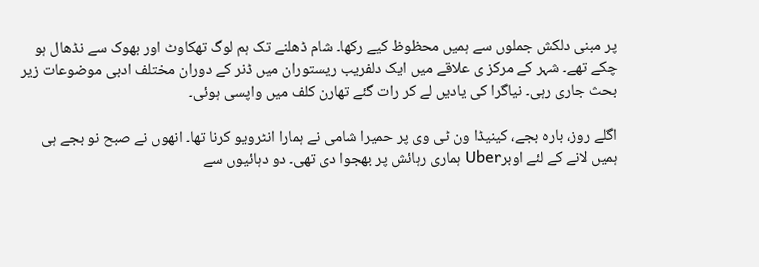پر مبنی دلکش جملوں سے ہمیں محظوظ کیے رکھا۔ شام ڈھلنے تک ہم لوگ تھکاوٹ اور بھوک سے نڈھال ہو چکے تھے۔ شہر کے مرکز ی علاقے میں ایک دلفریب ریستوران میں ڈنر کے دوران مختلف ادبی موضوعات زیر بحث جاری رہی۔ نیاگرا کی یادیں لے کر رات گئے تھارن کلف میں واپسی ہوئی۔

اگلے روز، بارہ بجے، کینیڈا ون ٹی وی پر حمیرا شامی نے ہمارا انٹرویو کرنا تھا۔ انھوں نے صبح نو بجے ہی ہمیں لانے کے لئے اوبرUber ہماری رہائش پر بھجوا دی تھی۔ دو دہائیوں سے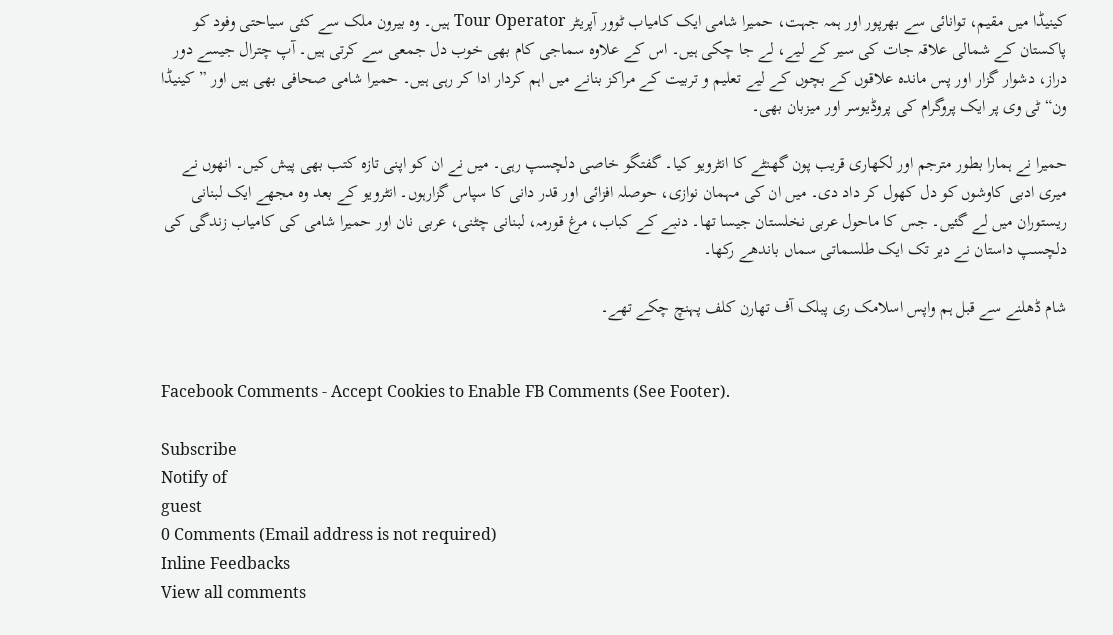کینیڈا میں مقیم، توانائی سے بھرپور اور ہمہ جہت، حمیرا شامی ایک کامیاب ٹوور آپریٹر Tour Operator ہیں۔ وہ بیرون ملک سے کئی سیاحتی وفود کو پاکستان کے شمالی علاقہ جات کی سیر کے لیے، لے جا چکی ہیں۔ اس کے علاوہ سماجی کام بھی خوب دل جمعی سے کرتی ہیں۔ آپ چترال جیسے دور دراز، دشوار گزار اور پس ماندہ علاقوں کے بچوں کے لیے تعلیم و تربیت کے مراکز بنانے میں اہم کردار ادا کر رہی ہیں۔ حمیرا شامی صحافی بھی ہیں اور ”کینیڈا ون“ ٹی وی پر ایک پروگرام کی پروڈیوسر اور میزبان بھی۔

حمیرا نے ہمارا بطور مترجم اور لکھاری قریب پون گھنٹے کا انٹرویو کیا۔ گفتگو خاصی دلچسپ رہی۔ میں نے ان کو اپنی تازہ کتب بھی پیش کیں۔ انھوں نے میری ادبی کاوشوں کو دل کھول کر داد دی۔ میں ان کی مہمان نوازی، حوصلہ افزائی اور قدر دانی کا سپاس گزارہوں۔ انٹرویو کے بعد وہ مجھے ایک لبنانی ریستوران میں لے گئیں۔ جس کا ماحول عربی نخلستان جیسا تھا۔ دنبے کے کباب، مرغ قورمہ، لبنانی چٹنی، عربی نان اور حمیرا شامی کی کامیاب زندگی کی دلچسپ داستان نے دیر تک ایک طلسماتی سماں باندھے رکھا۔

شام ڈھلنے سے قبل ہم واپس اسلامک ری پبلک آف تھارن کلف پہنچ چکے تھے۔


Facebook Comments - Accept Cookies to Enable FB Comments (See Footer).

Subscribe
Notify of
guest
0 Comments (Email address is not required)
Inline Feedbacks
View all comments